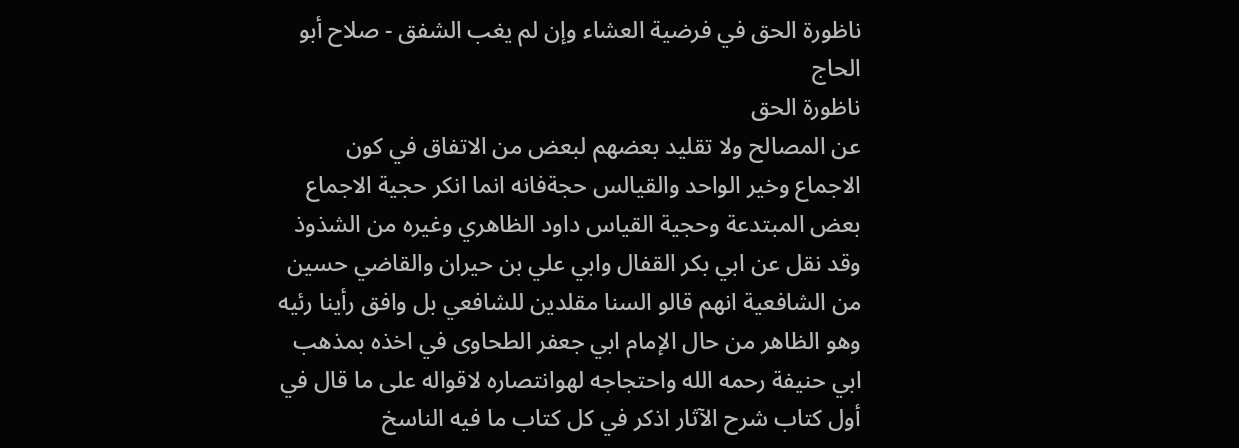ناظورة الحق في فرضية العشاء وإن لم يغب الشفق - صلاح أبو الحاج
ناظورة الحق
عن المصالح ولا تقليد بعضهم لبعض من الاتفاق في كون الاجماع وخير الواحد والقيالس حجةفانه انما انكر حجية الاجماع بعض المبتدعة وحجية القياس داود الظاهري وغيره من الشذوذ وقد نقل عن ابي بكر القفال وابي علي بن حيران والقاضي حسين من الشافعية انهم قالو السنا مقلدين للشافعي بل وافق رأينا رئيه وهو الظاهر من حال الإمام ابي جعفر الطحاوى في اخذه بمذهب ابي حنيفة رحمه الله واحتجاجه لهوانتصاره لاقواله على ما قال في أول كتاب شرح الآثار اذكر في كل كتاب ما فيه الناسخ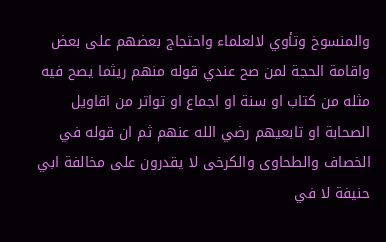والمنسوخ وتأوي لالعلماء واحتجاج بعضهم على بعض واقامة الحجة لمن صح عندي قوله منهم ريثما يصح فيه مثله من كتاب او سنة او اجماع او تواتر من اقاويل الصحابة او تابعيهم رضي الله عنهم ثم ان قوله في الخصاف والطحاوى والكرخى لا يقدرون على مخالفة ابي حنيفة لا في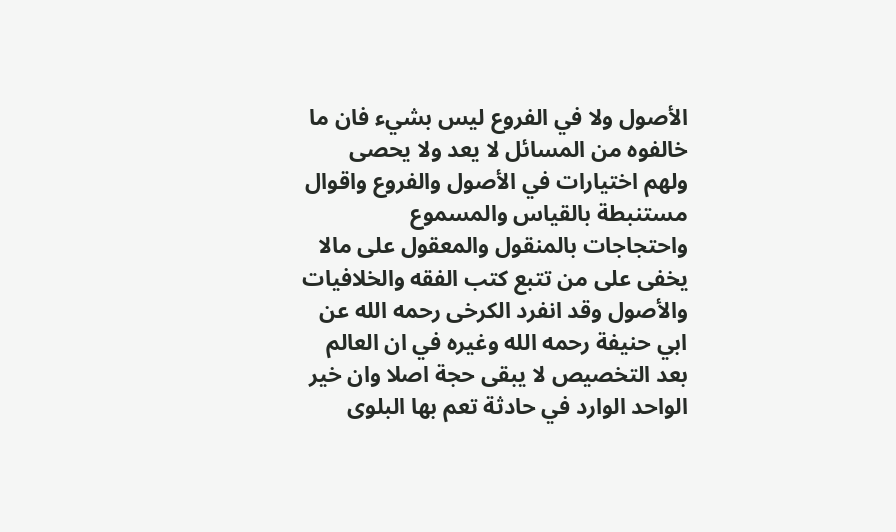الأصول ولا في الفروع ليس بشيء فان ما خالفوه من المسائل لا يعد ولا يحصى ولهم اختيارات في الأصول والفروع واقوال مستنبطة بالقياس والمسموع واحتجاجات بالمنقول والمعقول على مالا يخفى على من تتبع كتب الفقه والخلافيات والأصول وقد انفرد الكرخى رحمه الله عن ابي حنيفة رحمه الله وغيره في ان العالم بعد التخصيص لا يبقى حجة اصلا وان خير الواحد الوارد في حادثة تعم بها البلوى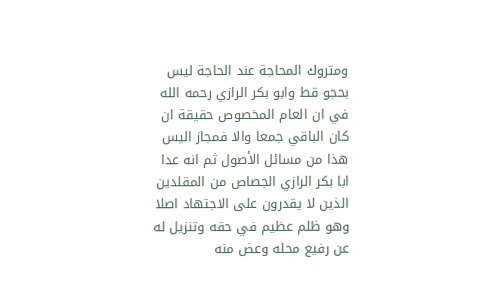ومتروك المحاجة عند الحاجة ليس بحجو قط وابو بكر الرازي رحمه الله في ان العام المخصوص حقيقة ان كان الباقي جمعا والا فمجاز اليس هذا من مسائل الأصول ثم انه عدا ابا بكر الرازي الجصاص من المقلدين الذين لا يقدرون على الاجتهاد اصلا وهو ظلم عظيم في حقه وتنزيل له عن رفيع محله وعض منه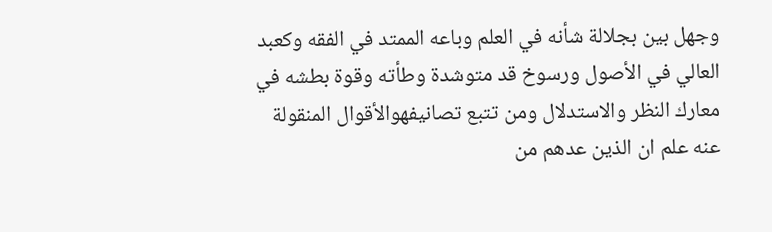وجهل بين بجلالة شأنه في العلم وباعه الممتد في الفقه وكعبد العالي في الأصول ورسوخ قد متوشدة وطأته وقوة بطشه في معارك النظر والاستدلال ومن تتبع تصانيفهوالأقوال المنقولة عنه علم ان الذين عدهم من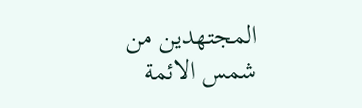المجتهدين من شمس الائمة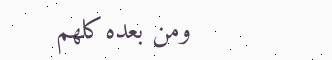ومن بعده كلهم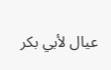عيال لأبي بكر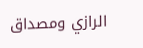الرازي ومصداق